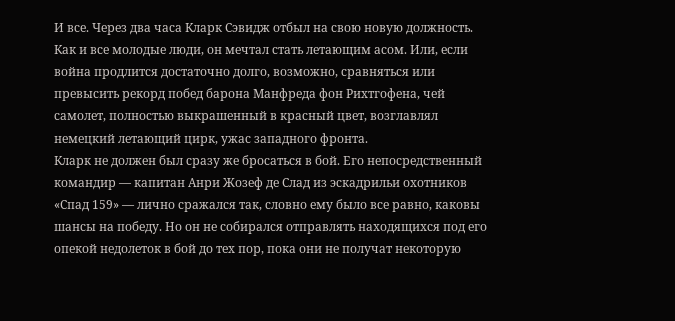И все. Через два часа Кларк Сэвидж отбыл на свою новую должность. Как и все молодые люди, он мечтал стать летающим асом. Или, если война продлится достаточно долго, возможно, сравняться или превысить рекорд побед барона Манфреда фон Рихтгофена, чей самолет, полностью выкрашенный в красный цвет, возглавлял немецкий летающий цирк, ужас западного фронта.
Кларк не должен был сразу же бросаться в бой. Его непосредственный командир — капитан Анри Жозеф де Слад из эскадрильи охотников «Спад 159» — лично сражался так, словно ему было все равно, каковы шансы на победу. Но он не собирался отправлять находящихся под его опекой недолеток в бой до тех пор, пока они не получат некоторую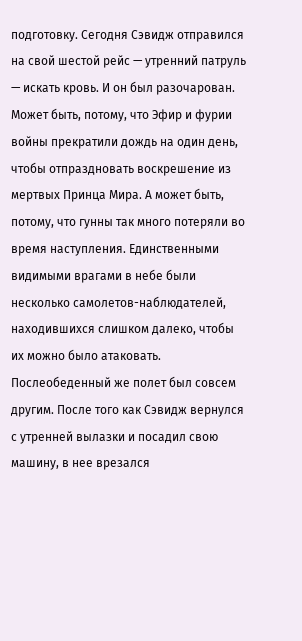подготовку. Сегодня Сэвидж отправился на свой шестой рейс — утренний патруль — искать кровь. И он был разочарован. Может быть, потому, что Эфир и фурии войны прекратили дождь на один день, чтобы отпраздновать воскрешение из мертвых Принца Мира. А может быть, потому, что гунны так много потеряли во время наступления. Единственными видимыми врагами в небе были несколько самолетов-наблюдателей, находившихся слишком далеко, чтобы их можно было атаковать.
Послеобеденный же полет был совсем другим. После того как Сэвидж вернулся с утренней вылазки и посадил свою машину, в нее врезался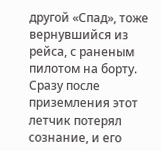другой «Спад», тоже вернувшийся из рейса, с раненым пилотом на борту. Сразу после приземления этот летчик потерял сознание, и его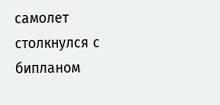самолет столкнулся с бипланом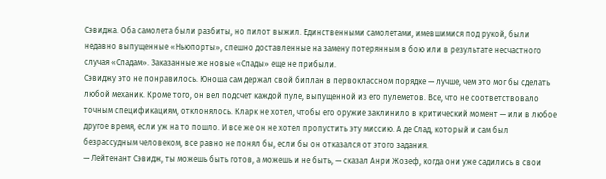Сэвиджа. Оба самолета были разбиты, но пилот выжил. Единственными самолетами, имевшимися под рукой, были недавно выпущенные «Ньюпорты», спешно доставленные на замену потерянным в бою или в результате несчастного случая «Спадам». Заказанные же новые «Спады» еще не прибыли.
Сэвиджу это не понравилось. Юноша сам держал свой биплан в первоклассном порядке — лучше, чем это мог бы сделать любой механик. Кроме того, он вел подсчет каждой пуле, выпущенной из его пулеметов. Все, что не соответствовало точным спецификациям, отклонялось. Кларк не хотел, чтобы его оружие заклинило в критический момент — или в любое другое время, если уж на то пошло. И все же он не хотел пропустить эту миссию. А де Слад, который и сам был безрассудным человеком, все равно не понял бы, если бы он отказался от этого задания.
— Лейтенант Сэвидж, ты можешь быть готов, а можешь и не быть, — сказал Анри Жозеф, когда они уже садились в свои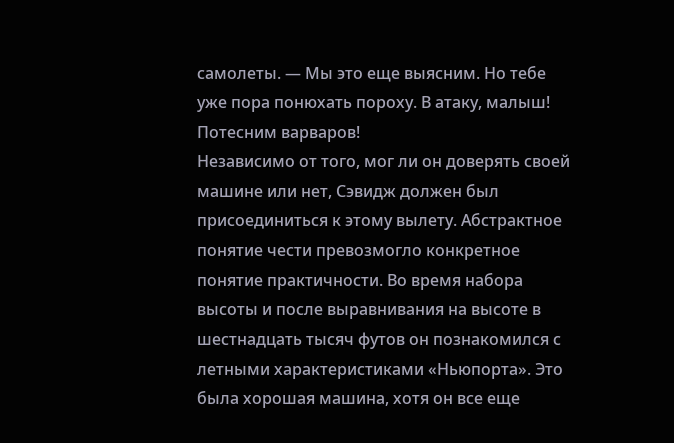самолеты. — Мы это еще выясним. Но тебе уже пора понюхать пороху. В атаку, малыш! Потесним варваров!
Независимо от того, мог ли он доверять своей машине или нет, Сэвидж должен был присоединиться к этому вылету. Абстрактное понятие чести превозмогло конкретное понятие практичности. Во время набора высоты и после выравнивания на высоте в шестнадцать тысяч футов он познакомился с летными характеристиками «Ньюпорта». Это была хорошая машина, хотя он все еще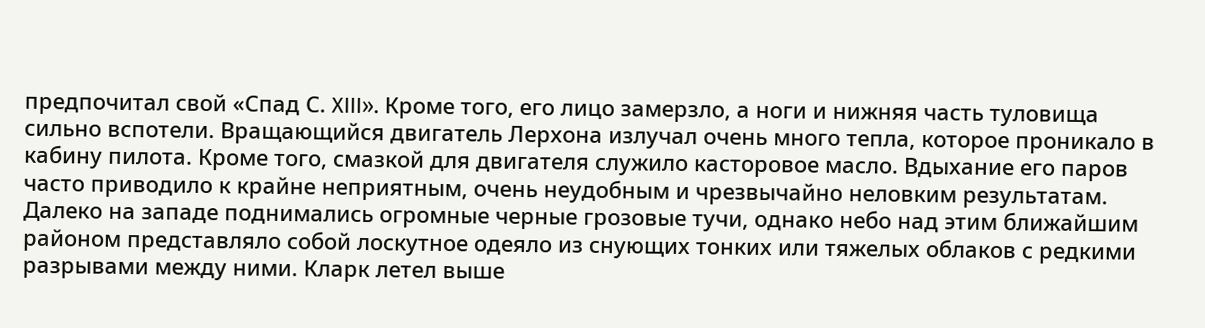предпочитал свой «Спад С. XIII». Кроме того, его лицо замерзло, а ноги и нижняя часть туловища сильно вспотели. Вращающийся двигатель Лерхона излучал очень много тепла, которое проникало в кабину пилота. Кроме того, смазкой для двигателя служило касторовое масло. Вдыхание его паров часто приводило к крайне неприятным, очень неудобным и чрезвычайно неловким результатам.
Далеко на западе поднимались огромные черные грозовые тучи, однако небо над этим ближайшим районом представляло собой лоскутное одеяло из снующих тонких или тяжелых облаков с редкими разрывами между ними. Кларк летел выше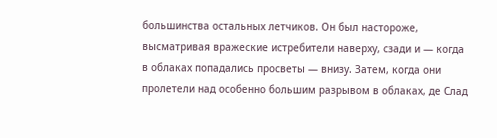большинства остальных летчиков. Он был настороже, высматривая вражеские истребители наверху, сзади и — когда в облаках попадались просветы — внизу. Затем, когда они пролетели над особенно большим разрывом в облаках, де Слад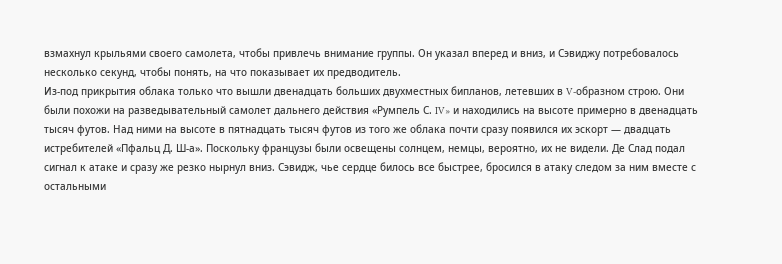взмахнул крыльями своего самолета, чтобы привлечь внимание группы. Он указал вперед и вниз, и Сэвиджу потребовалось несколько секунд, чтобы понять, на что показывает их предводитель.
Из-под прикрытия облака только что вышли двенадцать больших двухместных бипланов, летевших в V-образном строю. Они были похожи на разведывательный самолет дальнего действия «Румпель С. IV» и находились на высоте примерно в двенадцать тысяч футов. Над ними на высоте в пятнадцать тысяч футов из того же облака почти сразу появился их эскорт — двадцать истребителей «Пфальц Д. Ш-а». Поскольку французы были освещены солнцем, немцы, вероятно, их не видели. Де Слад подал сигнал к атаке и сразу же резко нырнул вниз. Сэвидж, чье сердце билось все быстрее, бросился в атаку следом за ним вместе с остальными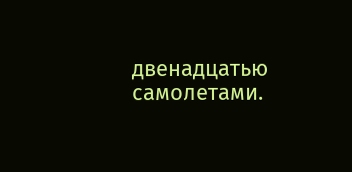двенадцатью самолетами.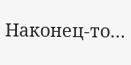Наконец-то…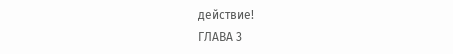действие!
ГЛАВА 3